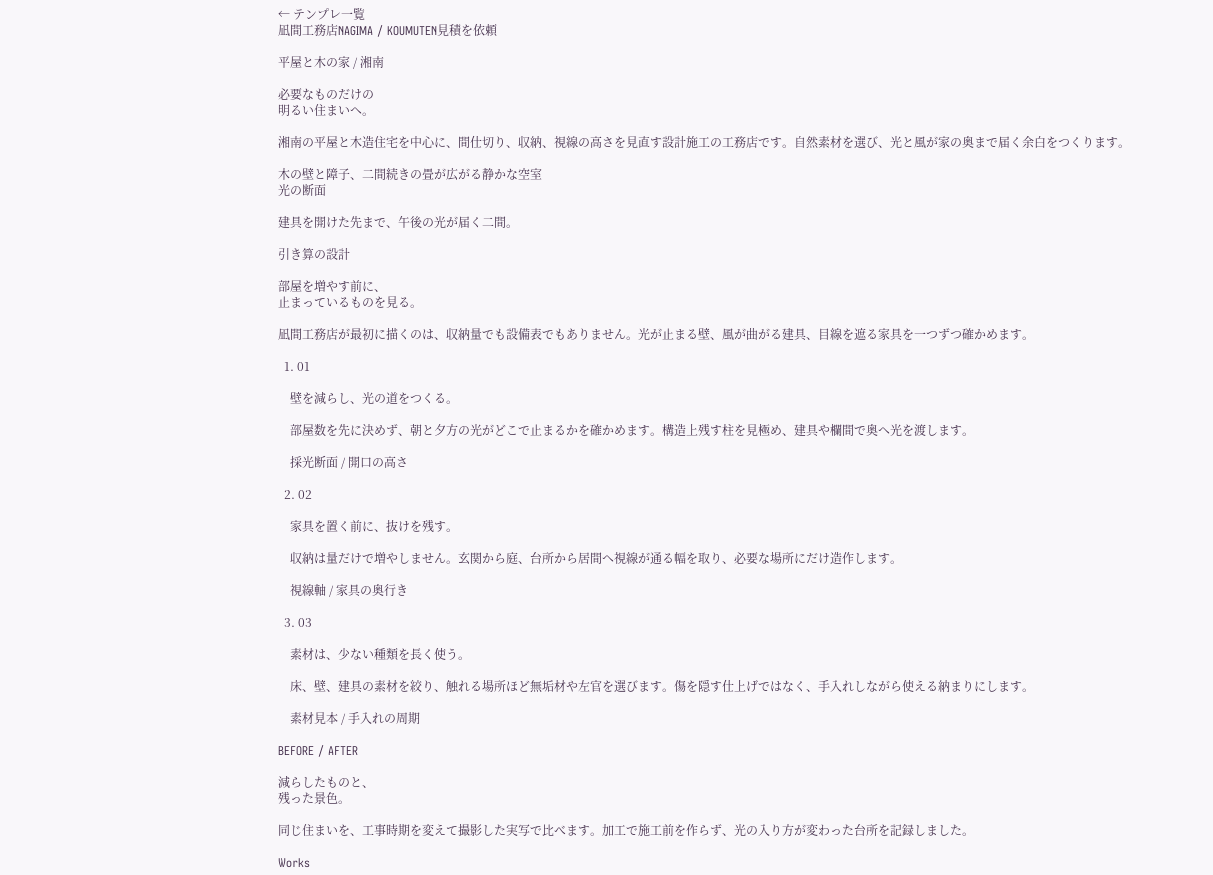← テンプレ一覧
凪間工務店NAGIMA / KOUMUTEN見積を依頼

平屋と木の家 / 湘南

必要なものだけの
明るい住まいへ。

湘南の平屋と木造住宅を中心に、間仕切り、収納、視線の高さを見直す設計施工の工務店です。自然素材を選び、光と風が家の奥まで届く余白をつくります。

木の壁と障子、二間続きの畳が広がる静かな空室
光の断面

建具を開けた先まで、午後の光が届く二間。

引き算の設計

部屋を増やす前に、
止まっているものを見る。

凪間工務店が最初に描くのは、収納量でも設備表でもありません。光が止まる壁、風が曲がる建具、目線を遮る家具を一つずつ確かめます。

  1. 01

    壁を減らし、光の道をつくる。

    部屋数を先に決めず、朝と夕方の光がどこで止まるかを確かめます。構造上残す柱を見極め、建具や欄間で奥へ光を渡します。

    採光断面 / 開口の高さ

  2. 02

    家具を置く前に、抜けを残す。

    収納は量だけで増やしません。玄関から庭、台所から居間へ視線が通る幅を取り、必要な場所にだけ造作します。

    視線軸 / 家具の奥行き

  3. 03

    素材は、少ない種類を長く使う。

    床、壁、建具の素材を絞り、触れる場所ほど無垢材や左官を選びます。傷を隠す仕上げではなく、手入れしながら使える納まりにします。

    素材見本 / 手入れの周期

BEFORE / AFTER

減らしたものと、
残った景色。

同じ住まいを、工事時期を変えて撮影した実写で比べます。加工で施工前を作らず、光の入り方が変わった台所を記録しました。

Works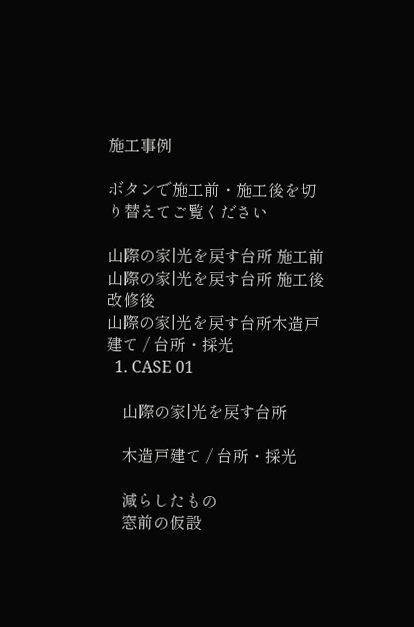施工事例

ボタンで施工前・施工後を切り替えてご覧ください

山際の家|光を戻す台所 施工前山際の家|光を戻す台所 施工後改修後
山際の家|光を戻す台所木造戸建て / 台所・採光
  1. CASE 01

    山際の家|光を戻す台所

    木造戸建て / 台所・採光

    減らしたもの
    窓前の仮設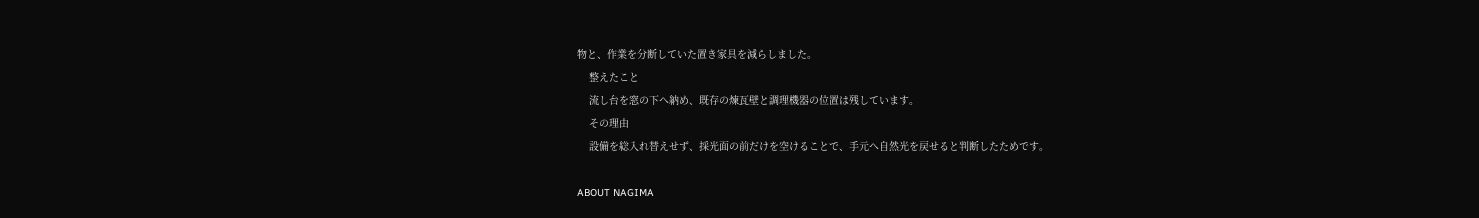物と、作業を分断していた置き家具を減らしました。
    整えたこと
    流し台を窓の下へ納め、既存の煉瓦壁と調理機器の位置は残しています。
    その理由
    設備を総入れ替えせず、採光面の前だけを空けることで、手元へ自然光を戻せると判断したためです。

ABOUT NAGIMA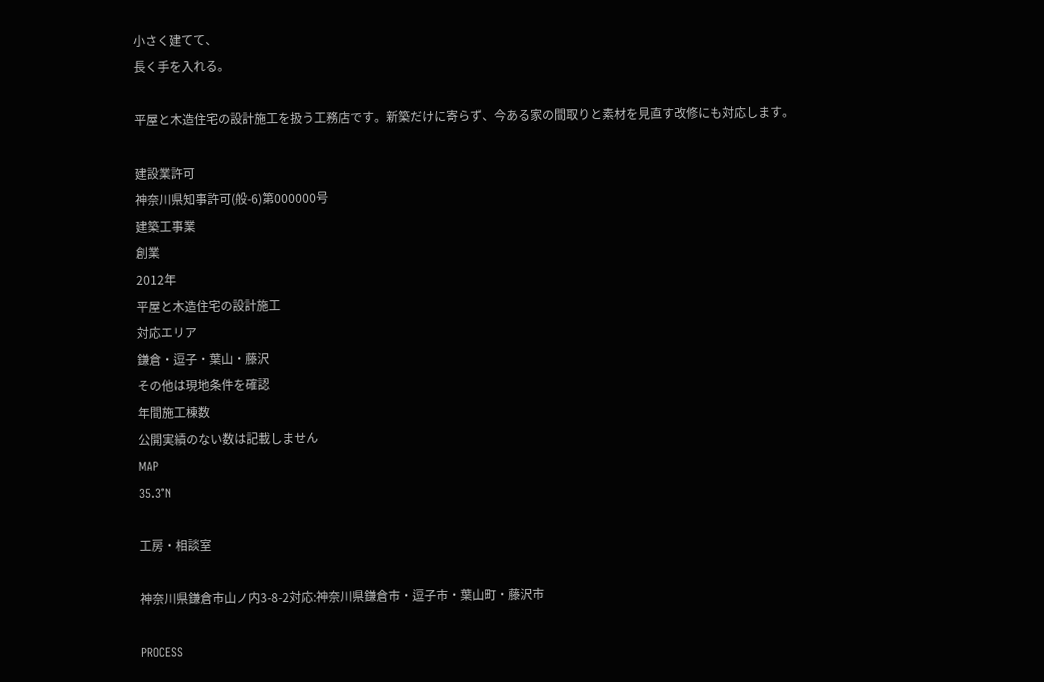小さく建てて、
長く手を入れる。

平屋と木造住宅の設計施工を扱う工務店です。新築だけに寄らず、今ある家の間取りと素材を見直す改修にも対応します。

建設業許可
神奈川県知事許可(般-6)第000000号
建築工事業
創業
2012年
平屋と木造住宅の設計施工
対応エリア
鎌倉・逗子・葉山・藤沢
その他は現地条件を確認
年間施工棟数
公開実績のない数は記載しません
MAP
35.3°N

工房・相談室

神奈川県鎌倉市山ノ内3-8-2対応:神奈川県鎌倉市・逗子市・葉山町・藤沢市

PROCESS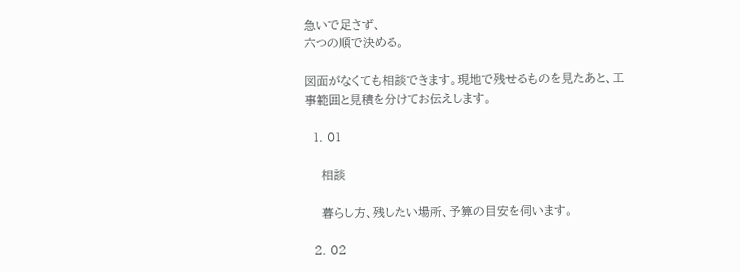急いで足さず、
六つの順で決める。

図面がなくても相談できます。現地で残せるものを見たあと、工事範囲と見積を分けてお伝えします。

  1. 01

    相談

    暮らし方、残したい場所、予算の目安を伺います。

  2. 02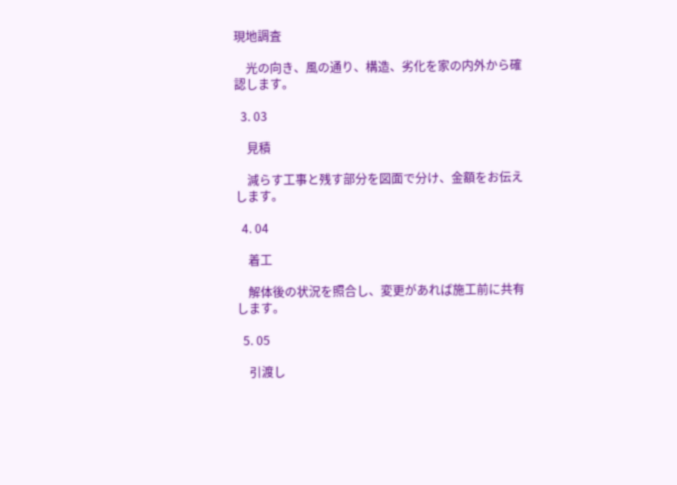現地調査

    光の向き、風の通り、構造、劣化を家の内外から確認します。

  3. 03

    見積

    減らす工事と残す部分を図面で分け、金額をお伝えします。

  4. 04

    着工

    解体後の状況を照合し、変更があれば施工前に共有します。

  5. 05

    引渡し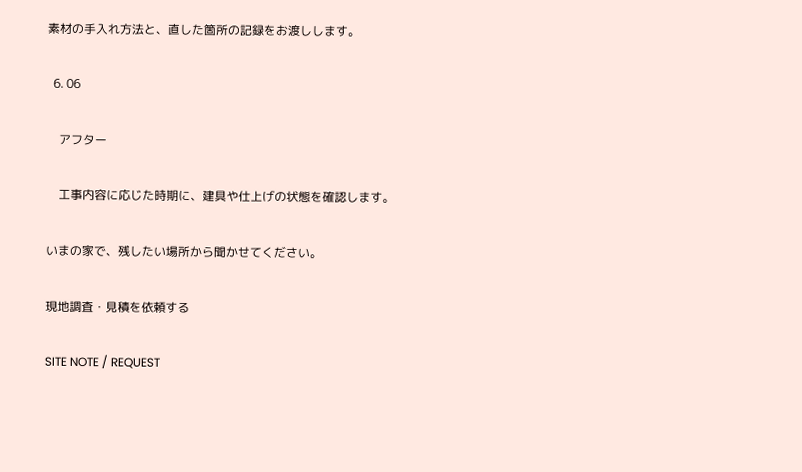素材の手入れ方法と、直した箇所の記録をお渡しします。

  6. 06

    アフター

    工事内容に応じた時期に、建具や仕上げの状態を確認します。

いまの家で、残したい場所から聞かせてください。

現地調査・見積を依頼する

SITE NOTE / REQUEST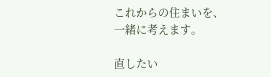これからの住まいを、
一緒に考えます。

直したい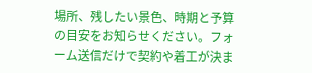場所、残したい景色、時期と予算の目安をお知らせください。フォーム送信だけで契約や着工が決ま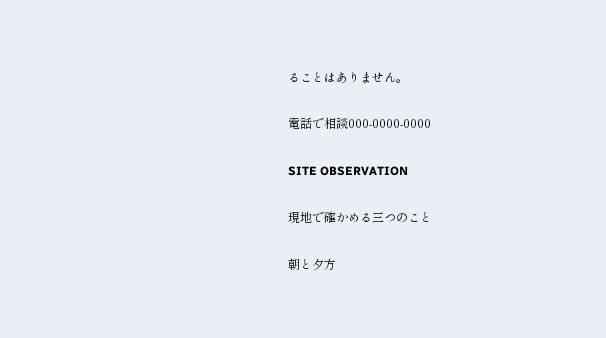ることはありません。

電話で相談000-0000-0000

SITE OBSERVATION

現地で確かめる三つのこと

朝と夕方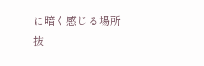に暗く感じる場所
抜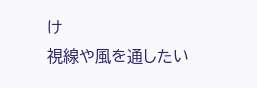け
視線や風を通したい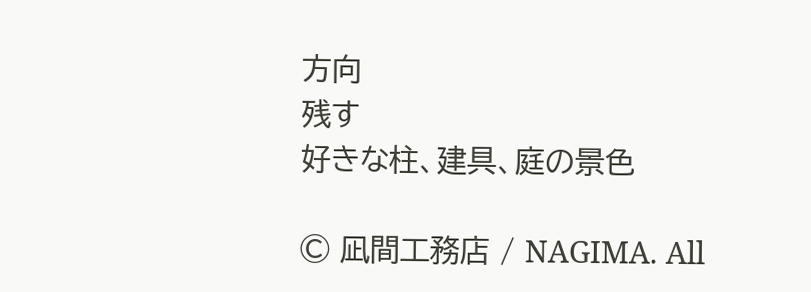方向
残す
好きな柱、建具、庭の景色

© 凪間工務店 / NAGIMA. All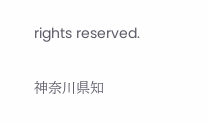rights reserved.

神奈川県知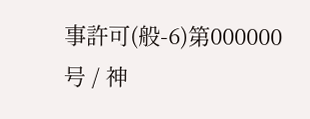事許可(般-6)第000000号 / 神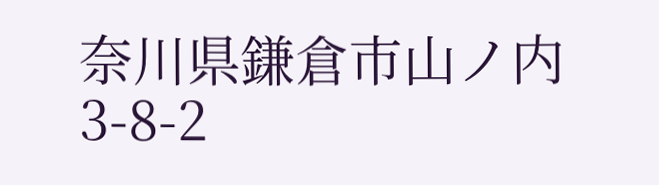奈川県鎌倉市山ノ内3-8-2